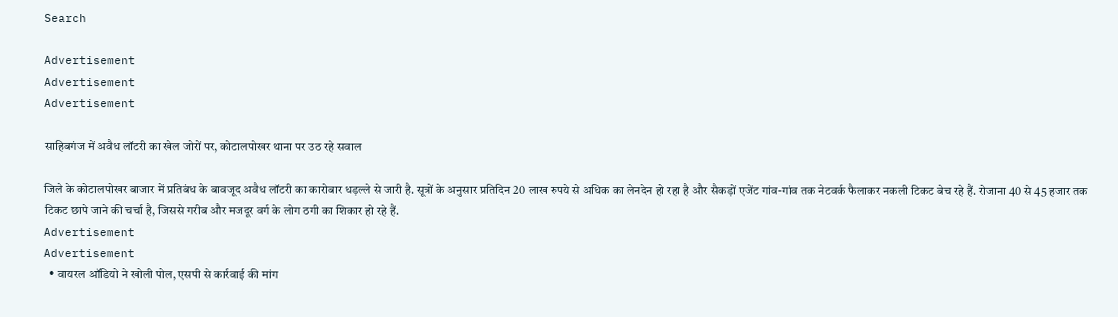Search

Advertisement
Advertisement
Advertisement

साहिबगंज में अवैध लॉटरी का खेल जोरों पर, कोटालपोखर थाना पर उठ रहे सवाल

जिले के कोटालपोखर बाजार में प्रतिबंध के बावजूद अवैध लॉटरी का कारोबार धड़ल्ले से जारी है. सूत्रों के अनुसार प्रतिदिन 20 लाख रुपये से अधिक का लेनदेन हो रहा है और सैकड़ों एजेंट गांव-गांव तक नेटवर्क फैलाकर नकली टिकट बेच रहे हैं. रोजाना 40 से 45 हजार तक टिकट छापे जाने की चर्चा है, जिससे गरीब और मजदूर वर्ग के लोग ठगी का शिकार हो रहे हैं.
Advertisement
Advertisement
  • वायरल ऑडियो ने खोली पोल, एसपी से कार्रवाई की मांग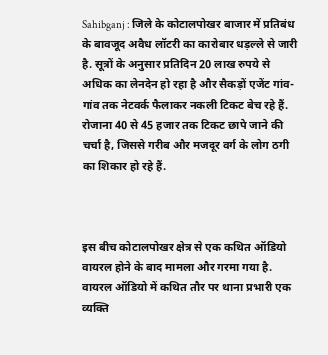Sahibganj : जिले के कोटालपोखर बाजार में प्रतिबंध के बावजूद अवैध लॉटरी का कारोबार धड़ल्ले से जारी है. सूत्रों के अनुसार प्रतिदिन 20 लाख रुपये से अधिक का लेनदेन हो रहा है और सैकड़ों एजेंट गांव-गांव तक नेटवर्क फैलाकर नकली टिकट बेच रहे हैं. रोजाना 40 से 45 हजार तक टिकट छापे जाने की चर्चा है, जिससे गरीब और मजदूर वर्ग के लोग ठगी का शिकार हो रहे हैं.



इस बीच कोटालपोखर क्षेत्र से एक कथित ऑडियो वायरल होने के बाद मामला और गरमा गया है. वायरल ऑडियो में कथित तौर पर थाना प्रभारी एक व्यक्ति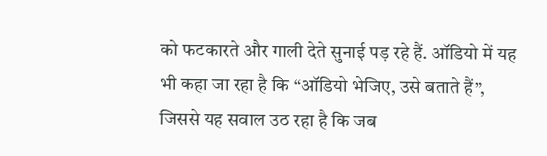को फटकारते और गाली देते सुनाई पड़ रहे हैं. ऑडियो में यह भी कहा जा रहा है कि “ऑडियो भेजिए, उसे बताते हैं”, जिससे यह सवाल उठ रहा है कि जब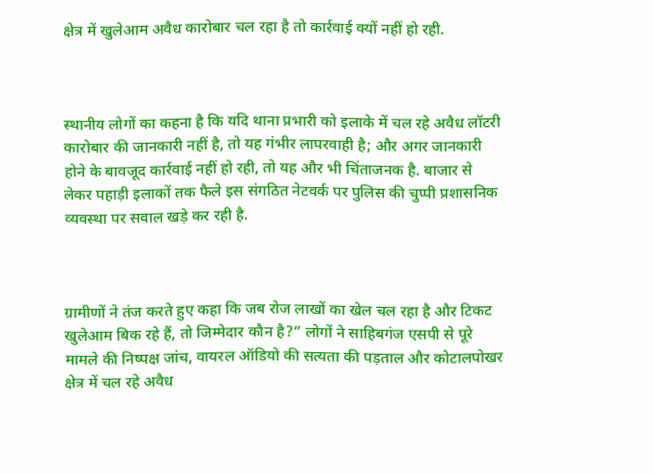क्षेत्र में खुलेआम अवैध कारोबार चल रहा है तो कार्रवाई क्यों नहीं हो रही.



स्थानीय लोगों का कहना है कि यदि थाना प्रभारी को इलाके में चल रहे अवैध लॉटरी कारोबार की जानकारी नहीं है, तो यह गंभीर लापरवाही है; और अगर जानकारी होने के बावजूद कार्रवाई नहीं हो रही, तो यह और भी चिंताजनक है. बाजार से लेकर पहाड़ी इलाकों तक फैले इस संगठित नेटवर्क पर पुलिस की चुप्पी प्रशासनिक व्यवस्था पर सवाल खड़े कर रही है.



ग्रामीणों ने तंज करते हुए कहा कि जब रोज लाखों का खेल चल रहा है और टिकट खुलेआम बिक रहे हैं, तो जिम्मेदार कौन है?” लोगों ने साहिबगंज एसपी से पूरे मामले की निष्पक्ष जांच, वायरल ऑडियो की सत्यता की पड़ताल और कोटालपोखर क्षेत्र में चल रहे अवैध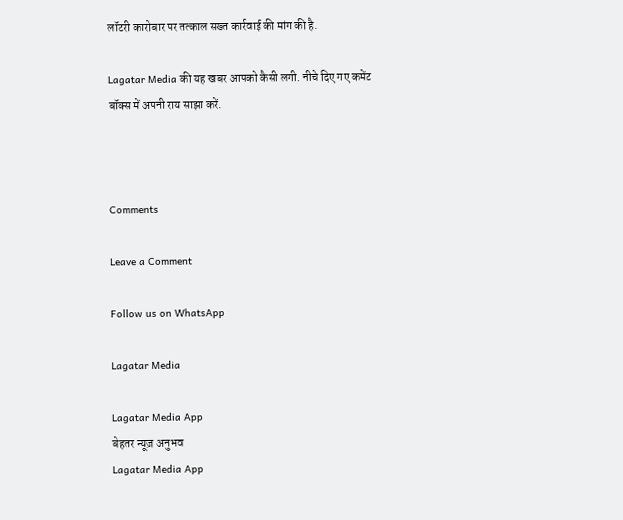लॉटरी कारोबार पर तत्काल सख्त कार्रवाई की मांग की है.

Lagatar Media की यह खबर आपको कैसी लगी. नीचे दिए गए कमेंट बॉक्स में अपनी राय साझा करें.



Comments

Leave a Comment

Follow us on WhatsApp

Lagatar Media

Lagatar Media App
बेहतर न्यूज़ अनुभव
Lagatar Media App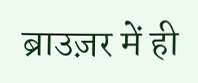ब्राउज़र में ही